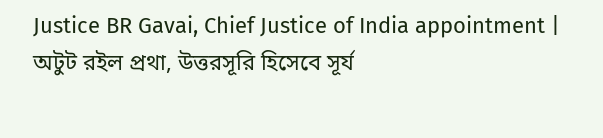Justice BR Gavai, Chief Justice of India appointment | অটুট রইল প্রথা, উত্তরসূরি হিসেবে সূর্য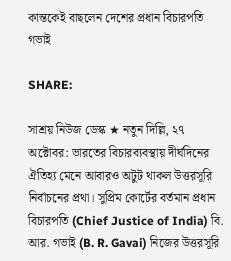কান্তকেই বাছলেন দেশের প্রধান বিচারপতি গভাই

SHARE:

সাশ্রয় নিউজ ডেস্ক ★ নতুন দিল্লি, ২৭ অক্টোবর: ভারতের বিচারব্যবস্থায় দীর্ঘদিনের ঐতিহ্য মেনে আবারও অটুট থাকল উত্তরসূরি নির্বাচনের প্রথা। সুপ্রিম কোর্টের বর্তমান প্রধান বিচারপতি (Chief Justice of India) বি. আর. গভাই (B. R. Gavai) নিজের উত্তরসূরি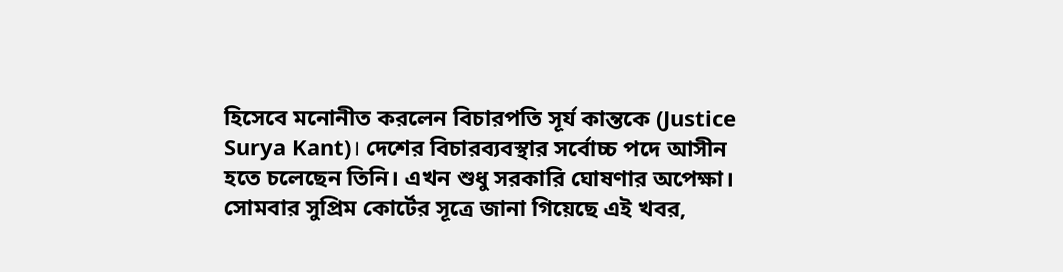হিসেবে মনোনীত করলেন বিচারপতি সূর্য কান্তকে (Justice Surya Kant)। দেশের বিচারব্যবস্থার সর্বোচ্চ পদে আসীন হতে চলেছেন তিনি। এখন শুধু সরকারি ঘোষণার অপেক্ষা। সোমবার সুপ্রিম কোর্টের সূত্রে জানা গিয়েছে এই খবর,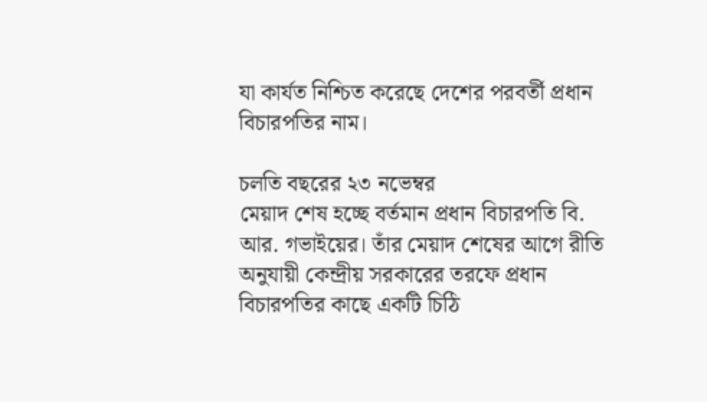যা কার্যত নিশ্চিত করেছে দেশের পরবর্তী প্রধান বিচারপতির নাম।

চলতি বছরের ২৩ নভেম্বর
মেয়াদ শেষ হচ্ছে বর্তমান প্রধান বিচারপতি বি. আর. গভাইয়ের। তাঁর মেয়াদ শেষের আগে রীতি অনুযায়ী কেন্দ্রীয় সরকারের তরফে প্রধান বিচারপতির কাছে একটি চিঠি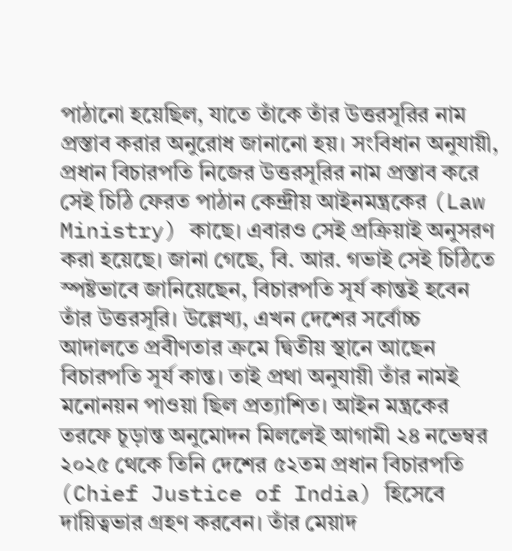পাঠানো হয়েছিল, যাতে তাঁকে তাঁর উত্তরসূরির নাম প্রস্তাব করার অনুরোধ জানানো হয়। সংবিধান অনুযায়ী, প্রধান বিচারপতি নিজের উত্তরসূরির নাম প্রস্তাব করে সেই চিঠি ফেরত পাঠান কেন্দ্রীয় আইনমন্ত্রকের (Law Ministry) কাছে। এবারও সেই প্রক্রিয়াই অনুসরণ করা হয়েছে। জানা গেছে, বি. আর. গভাই সেই চিঠিতে স্পষ্টভাবে জানিয়েছেন, বিচারপতি সূর্য কান্তই হবেন তাঁর উত্তরসূরি। উল্লেখ্য, এখন দেশের সর্বোচ্চ আদালতে প্রবীণতার ক্রমে দ্বিতীয় স্থানে আছেন বিচারপতি সূর্য কান্ত। তাই প্রথা অনুযায়ী তাঁর নামই মনোনয়ন পাওয়া ছিল প্রত্যাশিত। আইন মন্ত্রকের তরফে চূড়ান্ত অনুমোদন মিললেই আগামী ২৪ নভেম্বর ২০২৫ থেকে তিনি দেশের ৫২তম প্রধান বিচারপতি (Chief Justice of India) হিসেবে দায়িত্বভার গ্রহণ করবেন। তাঁর মেয়াদ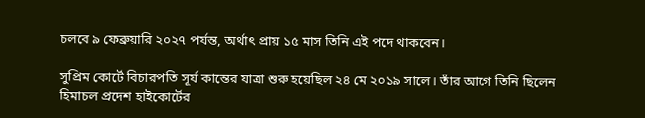চলবে ৯ ফেব্রুয়ারি ২০২৭ পর্যন্ত, অর্থাৎ প্রায় ১৫ মাস তিনি এই পদে থাকবেন।

সুপ্রিম কোর্টে বিচারপতি সূর্য কান্তের যাত্রা শুরু হয়েছিল ২৪ মে ২০১৯ সালে। তাঁর আগে তিনি ছিলেন হিমাচল প্রদেশ হাইকোর্টের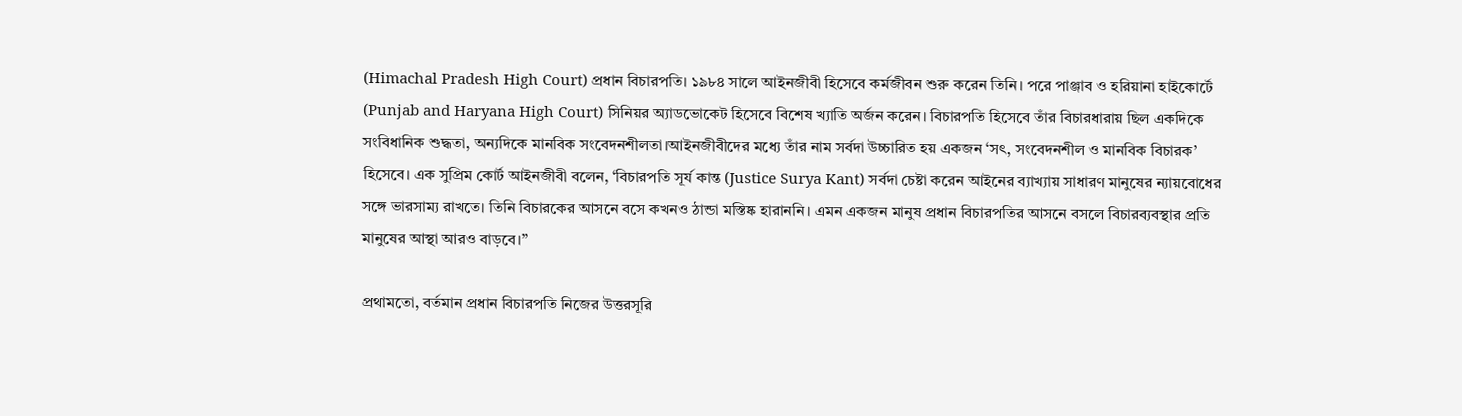(Himachal Pradesh High Court) প্রধান বিচারপতি। ১৯৮৪ সালে আইনজীবী হিসেবে কর্মজীবন শুরু করেন তিনি। পরে পাঞ্জাব ও হরিয়ানা হাইকোর্টে (Punjab and Haryana High Court) সিনিয়র অ্যাডভোকেট হিসেবে বিশেষ খ্যাতি অর্জন করেন। বিচারপতি হিসেবে তাঁর বিচারধারায় ছিল একদিকে সংবিধানিক শুদ্ধতা, অন্যদিকে মানবিক সংবেদনশীলতা।আইনজীবীদের মধ্যে তাঁর নাম সর্বদা উচ্চারিত হয় একজন ‘সৎ, সংবেদনশীল ও মানবিক বিচারক’ হিসেবে। এক সুপ্রিম কোর্ট আইনজীবী বলেন, ‘বিচারপতি সূর্য কান্ত (Justice Surya Kant) সর্বদা চেষ্টা করেন আইনের ব্যাখ্যায় সাধারণ মানুষের ন্যায়বোধের সঙ্গে ভারসাম্য রাখতে। তিনি বিচারকের আসনে বসে কখনও ঠান্ডা মস্তিষ্ক হারাননি। এমন একজন মানুষ প্রধান বিচারপতির আসনে বসলে বিচারব্যবস্থার প্রতি মানুষের আস্থা আরও বাড়বে।”

প্রথামতো, বর্তমান প্রধান বিচারপতি নিজের উত্তরসূরি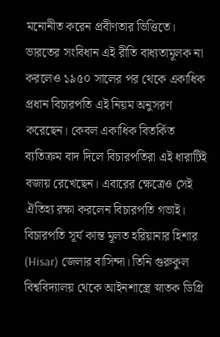মনোনীত করেন প্রবীণতার ভিত্তিতে। ভারতের সংবিধান এই রীতি বাধ্যতামূলক না করলেও ১৯৫০ সালের পর থেকে একাধিক প্রধান বিচারপতি এই নিয়ম অনুসরণ করেছেন। কেবল একাধিক বিতর্কিত ব্যতিক্রম বাদ দিলে বিচারপতিরা এই ধারাটিই বজায় রেখেছেন। এবারের ক্ষেত্রেও সেই ঐতিহ্য রক্ষা করলেন বিচারপতি গভাই। বিচারপতি সূর্য কান্ত মূলত হরিয়ানার হিশার (Hisar) জেলার বাসিন্দা। তিনি গুরুকুল বিশ্ববিদ্যালয় থেকে আইনশাস্ত্রে স্নাতক ডিগ্রি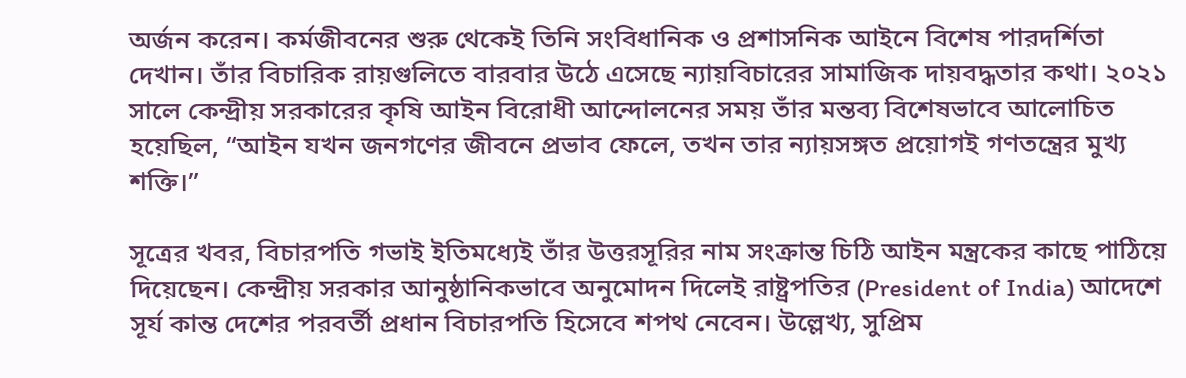অর্জন করেন। কর্মজীবনের শুরু থেকেই তিনি সংবিধানিক ও প্রশাসনিক আইনে বিশেষ পারদর্শিতা দেখান। তাঁর বিচারিক রায়গুলিতে বারবার উঠে এসেছে ন্যায়বিচারের সামাজিক দায়বদ্ধতার কথা। ২০২১ সালে কেন্দ্রীয় সরকারের কৃষি আইন বিরোধী আন্দোলনের সময় তাঁর মন্তব্য বিশেষভাবে আলোচিত হয়েছিল, “আইন যখন জনগণের জীবনে প্রভাব ফেলে, তখন তার ন্যায়সঙ্গত প্রয়োগই গণতন্ত্রের মুখ্য শক্তি।”

সূত্রের খবর, বিচারপতি গভাই ইতিমধ্যেই তাঁর উত্তরসূরির নাম সংক্রান্ত চিঠি আইন মন্ত্রকের কাছে পাঠিয়ে দিয়েছেন। কেন্দ্রীয় সরকার আনুষ্ঠানিকভাবে অনুমোদন দিলেই রাষ্ট্রপতির (President of India) আদেশে সূর্য কান্ত দেশের পরবর্তী প্রধান বিচারপতি হিসেবে শপথ নেবেন। উল্লেখ্য, সুপ্রিম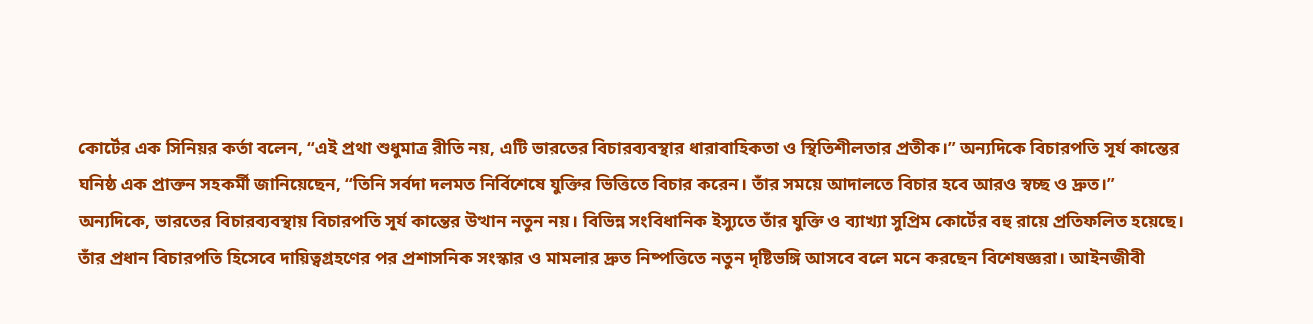কোর্টের এক সিনিয়র কর্তা বলেন, “এই প্রথা শুধুমাত্র রীতি নয়, এটি ভারতের বিচারব্যবস্থার ধারাবাহিকতা ও স্থিতিশীলতার প্রতীক।” অন্যদিকে বিচারপতি সূর্য কান্তের ঘনিষ্ঠ এক প্রাক্তন সহকর্মী জানিয়েছেন, “তিনি সর্বদা দলমত নির্বিশেষে যুক্তির ভিত্তিতে বিচার করেন। তাঁর সময়ে আদালতে বিচার হবে আরও স্বচ্ছ ও দ্রুত।” অন্যদিকে, ভারতের বিচারব্যবস্থায় বিচারপতি সূর্য কান্তের উত্থান নতুন নয়। বিভিন্ন সংবিধানিক ইস্যুতে তাঁর যুক্তি ও ব্যাখ্যা সুপ্রিম কোর্টের বহু রায়ে প্রতিফলিত হয়েছে। তাঁর প্রধান বিচারপতি হিসেবে দায়িত্বগ্রহণের পর প্রশাসনিক সংস্কার ও মামলার দ্রুত নিষ্পত্তিতে নতুন দৃষ্টিভঙ্গি আসবে বলে মনে করছেন বিশেষজ্ঞরা। আইনজীবী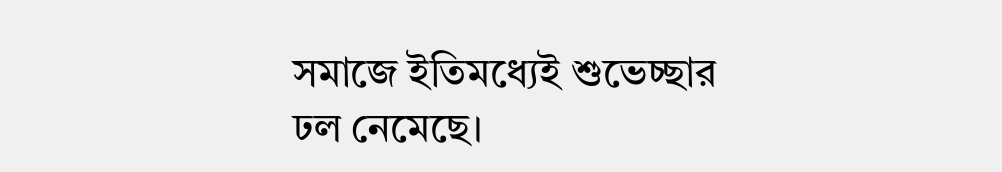সমাজে ইতিমধ্যেই শুভেচ্ছার ঢল নেমেছে।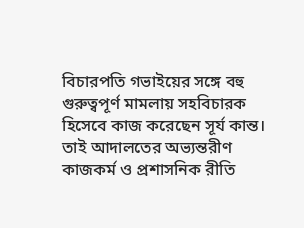বিচারপতি গভাইয়ের সঙ্গে বহু গুরুত্বপূর্ণ মামলায় সহবিচারক হিসেবে কাজ করেছেন সূর্য কান্ত। তাই আদালতের অভ্যন্তরীণ কাজকর্ম ও প্রশাসনিক রীতি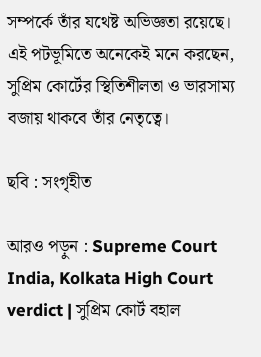সম্পর্কে তাঁর যথেষ্ট অভিজ্ঞতা রয়েছে। এই পটভূমিতে অনেকেই মনে করছেন, সুপ্রিম কোর্টের স্থিতিশীলতা ও ভারসাম্য বজায় থাকবে তাঁর নেতৃত্বে।

ছবি : সংগৃহীত

আরও পড়ুন : Supreme Court India, Kolkata High Court verdict | সুপ্রিম কোর্ট বহাল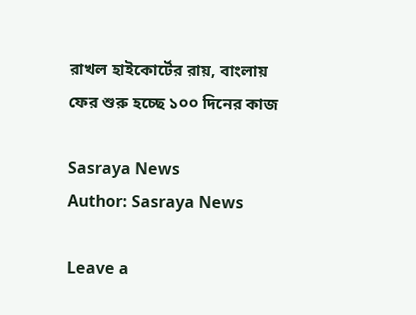রাখল হাইকোর্টের রায়, বাংলায় ফের শুরু হচ্ছে ১০০ দিনের কাজ

Sasraya News
Author: Sasraya News

Leave a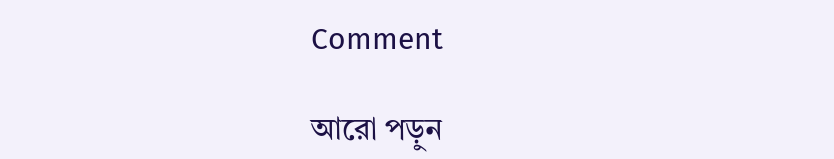Comment

আরো পড়ুন